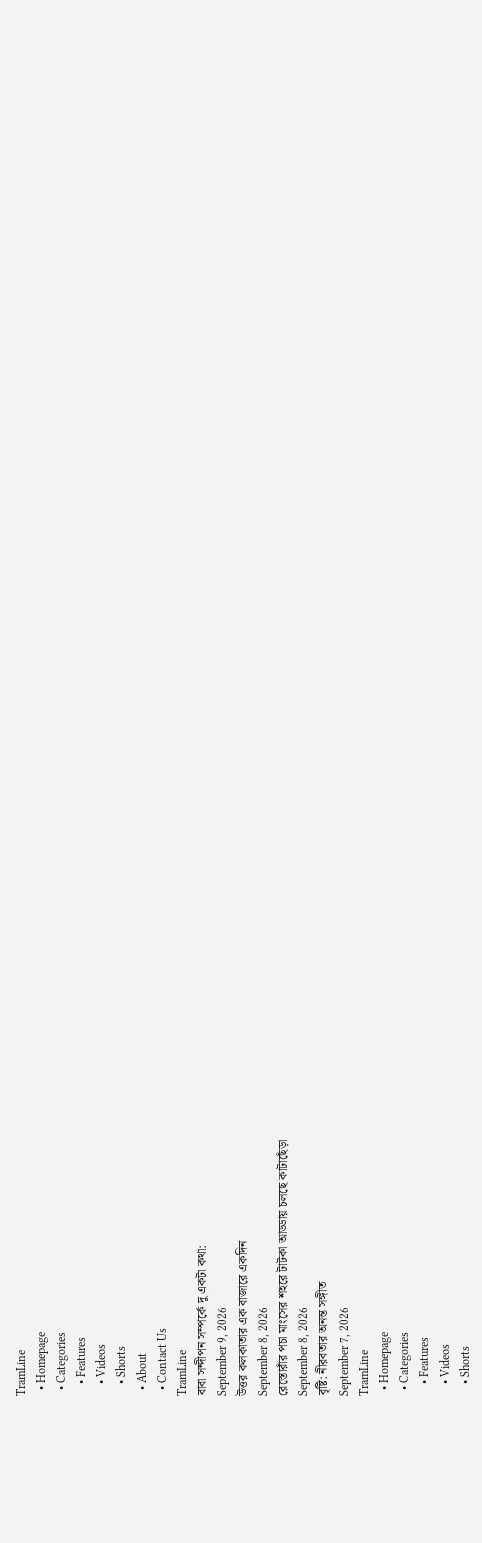TramLine
  • Homepage
  • Categories
    • Features
    • Videos
    • Shorts
  • About
  • Contact Us
TramLine
বাবা সন্দীপন সম্পর্কে দু একটা কথা:
September 9, 2026
উত্তর কলকাতার এক বাজারে একদিন
September 8, 2026
রেস্তোরাঁর পচা মাংসের শহরে টাটকা আড্ডায় চলছে কাটাছেঁড়া
September 8, 2026
বৃষ্টি: নীরবতার অনন্ত সঙ্গীত
September 7, 2026
TramLine
  • Homepage
  • Categories
    • Features
    • Videos
    • Shorts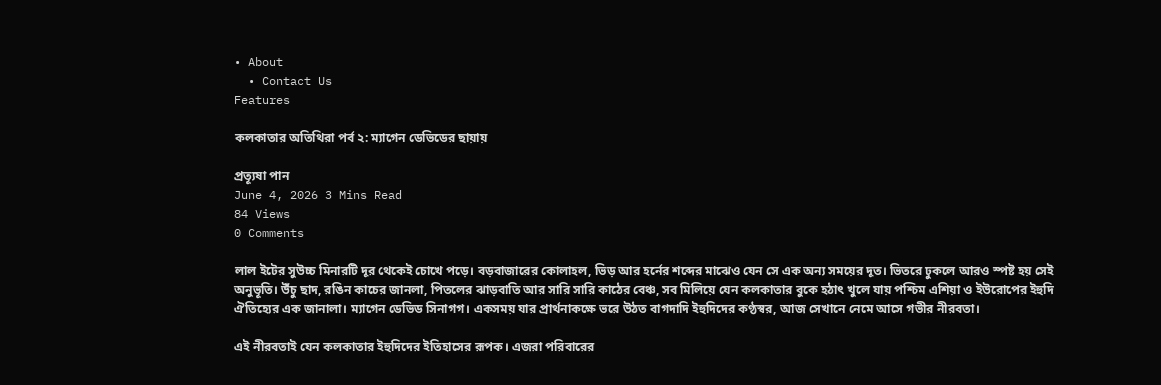• About
  • Contact Us
Features

কলকাতার অতিথিরা পর্ব ২: ম্যাগেন ডেভিডের ছায়ায়

প্রত্যূষা পান
June 4, 2026 3 Mins Read
84 Views
0 Comments

লাল ইটের সুউচ্চ মিনারটি দূর থেকেই চোখে পড়ে। বড়বাজারের কোলাহল, ভিড় আর হর্নের শব্দের মাঝেও যেন সে এক অন্য সময়ের দূত। ভিতরে ঢুকলে আরও স্পষ্ট হয় সেই অনুভূতি। উঁচু ছাদ, রঙিন কাচের জানলা, পিতলের ঝাড়বাতি আর সারি সারি কাঠের বেঞ্চ, সব মিলিয়ে যেন কলকাতার বুকে হঠাৎ খুলে যায় পশ্চিম এশিয়া ও ইউরোপের ইহুদি ঐতিহ্যের এক জানালা। ম্যাগেন ডেভিড সিনাগগ। একসময় যার প্রার্থনাকক্ষে ভরে উঠত বাগদাদি ইহুদিদের কণ্ঠস্বর, আজ সেখানে নেমে আসে গভীর নীরবতা।

এই নীরবতাই যেন কলকাতার ইহুদিদের ইতিহাসের রূপক। এজরা পরিবারের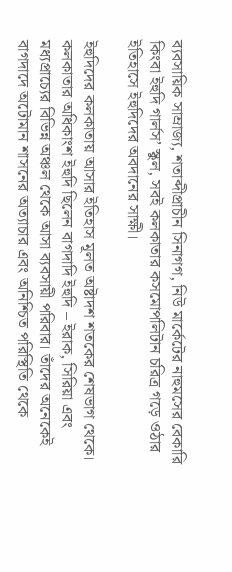ব্যবসায়িক সাম্রাজ্য, শতাব্দীপ্রাচীন সিনাগগ, নিউ মার্কেটের নাহুমসের বেকারি কিংবা ইহুদি গার্লস’ স্কুল, সবই কলকাতার কসমোপলিটান চরিত্র গড়ে ওঠার ইতিহাসে ইহুদিদের অবদানের সাক্ষী।

ইহুদিদের কলকাতায় আসার ইতিহাস মূলত অষ্টাদশ শতকের শেষভাগ থেকে। কলকাতার অধিকাংশ ইহুদি ছিলেন বাগদাদি ইহুদি – ইরাক, সিরিয়া এবং মধ্যপ্রাচ্যের বিভিন্ন অঞ্চল থেকে আসা ব্যবসায়ী পরিবার। তাঁদের অনেকেই বাগদাদে অটোমান শাসনের অত্যাচার এবং অনিশ্চিত পরিস্থিতি থেকে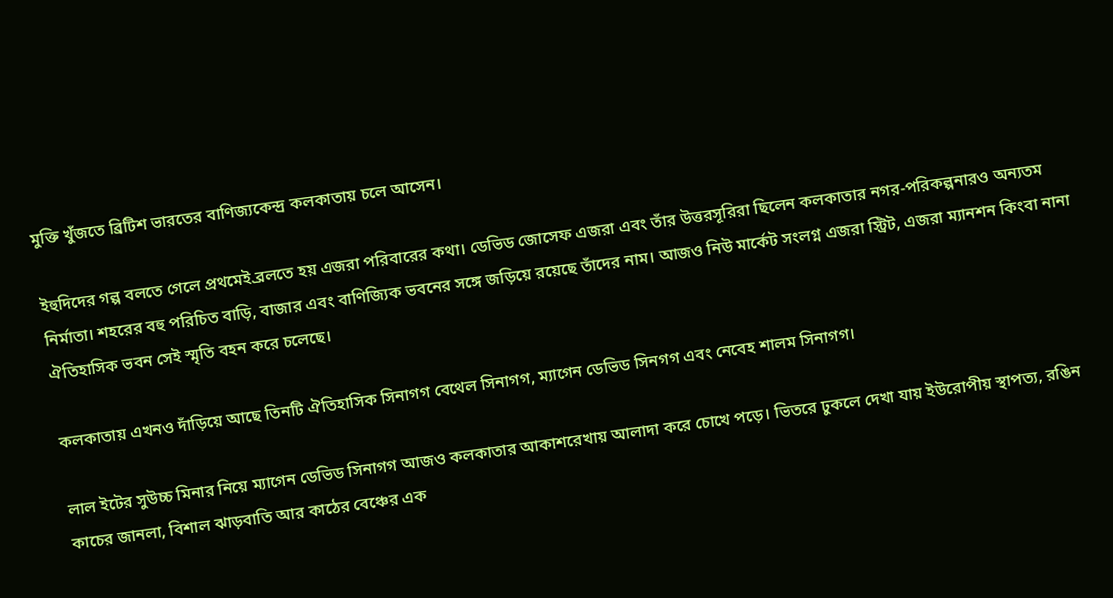মুক্তি খুঁজতে ব্রিটিশ ভারতের বাণিজ্যকেন্দ্র কলকাতায় চলে আসেন।

ইহুদিদের গল্প বলতে গেলে প্রথমেই্র বলতে হয় এজরা পরিবারের কথা। ডেভিড জোসেফ এজরা এবং তাঁর উত্তরসূরিরা ছিলেন কলকাতার নগর-পরিকল্পনারও অন্যতম নির্মাতা। শহরের বহু পরিচিত বাড়ি, বাজার এবং বাণিজ্যিক ভবনের সঙ্গে জড়িয়ে রয়েছে তাঁদের নাম। আজও নিউ মার্কেট সংলগ্ন এজরা স্ট্রিট, এজরা ম্যানশন কিংবা নানা ঐতিহাসিক ভবন সেই স্মৃতি বহন করে চলেছে।

কলকাতায় এখনও দাঁড়িয়ে আছে তিনটি ঐতিহাসিক সিনাগগ বেথেল সিনাগগ, ম্যাগেন ডেভিড সিনগগ এবং নেবেহ শালম সিনাগগ।

লাল ইটের সুউচ্চ মিনার নিয়ে ম্যাগেন ডেভিড সিনাগগ আজও কলকাতার আকাশরেখায় আলাদা করে চোখে পড়ে। ভিতরে ঢুকলে দেখা যায় ইউরোপীয় স্থাপত্য, রঙিন কাচের জানলা, বিশাল ঝাড়বাতি আর কাঠের বেঞ্চের এক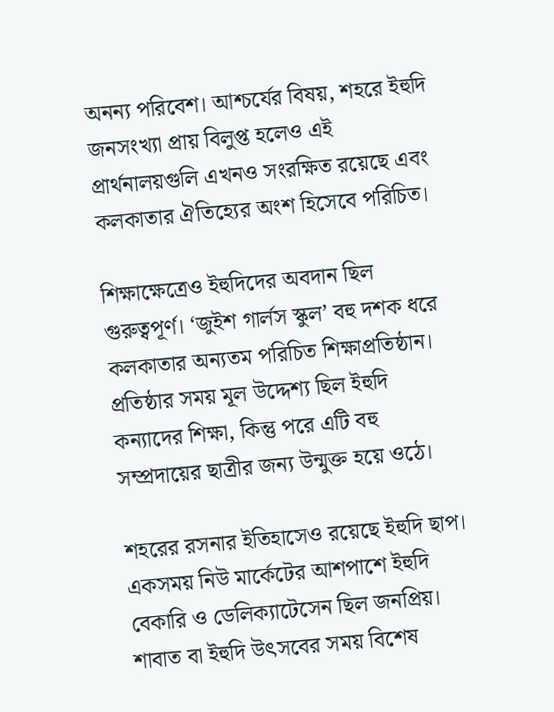অনন্য পরিবেশ। আশ্চর্যের বিষয়, শহরে ইহুদি জনসংখ্যা প্রায় বিলুপ্ত হলেও এই প্রার্থনালয়গুলি এখনও সংরক্ষিত রয়েছে এবং কলকাতার ঐতিহ্যের অংশ হিসেবে পরিচিত।

শিক্ষাক্ষেত্রেও ইহুদিদের অবদান ছিল গুরুত্বপূর্ণ। ‘জুইশ গার্লস স্কুল’ বহু দশক ধরে কলকাতার অন্যতম পরিচিত শিক্ষাপ্রতিষ্ঠান। প্রতিষ্ঠার সময় মূল উদ্দেশ্য ছিল ইহুদি কন্যাদের শিক্ষা, কিন্তু পরে এটি বহু সম্প্রদায়ের ছাত্রীর জন্য উন্মুক্ত হয়ে ওঠে।

শহরের রসনার ইতিহাসেও রয়েছে ইহুদি ছাপ। একসময় নিউ মার্কেটের আশপাশে ইহুদি বেকারি ও ডেলিক্যাটেসেন ছিল জনপ্রিয়। শাবাত বা ইহুদি উৎসবের সময় বিশেষ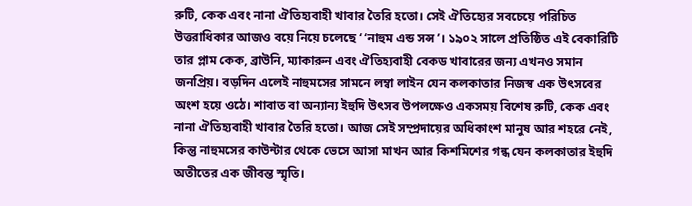রুটি, কেক এবং নানা ঐতিহ্যবাহী খাবার তৈরি হতো। সেই ঐতিহ্যের সবচেয়ে পরিচিত উত্তরাধিকার আজও বয়ে নিয়ে চলেছে ‘ ‘নাহুম এন্ড সন্স’। ১৯০২ সালে প্রতিষ্ঠিত এই বেকারিটি তার প্লাম কেক, ব্রাউনি, ম্যাকারুন এবং ঐতিহ্যবাহী বেকড খাবারের জন্য এখনও সমান জনপ্রিয়। বড়দিন এলেই নাহুমসের সামনে লম্বা লাইন যেন কলকাতার নিজস্ব এক উৎসবের অংশ হয়ে ওঠে। শাবাত বা অন্যান্য ইহুদি উৎসব উপলক্ষেও একসময় বিশেষ রুটি, কেক এবং নানা ঐতিহ্যবাহী খাবার তৈরি হতো। আজ সেই সম্প্রদায়ের অধিকাংশ মানুষ আর শহরে নেই, কিন্তু নাহুমসের কাউন্টার থেকে ভেসে আসা মাখন আর কিশমিশের গন্ধ যেন কলকাতার ইহুদি অতীতের এক জীবন্ত স্মৃতি।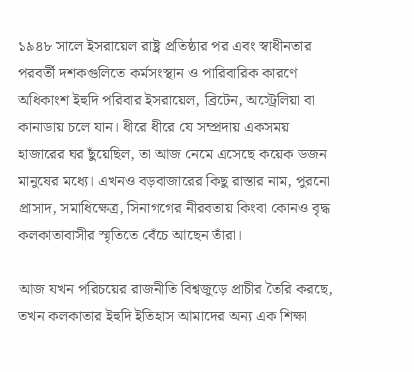১৯৪৮ সালে ইসরায়েল রাষ্ট্র প্রতিষ্ঠার পর এবং স্বাধীনতার পরবর্তী দশকগুলিতে কর্মসংস্থান ও পারিবারিক কারণে অধিকাংশ ইহুদি পরিবার ইসরায়েল, ব্রিটেন, অস্ট্রেলিয়া বা কানাডায় চলে যান। ধীরে ধীরে যে সম্প্রদায় একসময় হাজারের ঘর ছুঁয়েছিল, তা আজ নেমে এসেছে কয়েক ডজন মানুষের মধ্যে। এখনও বড়বাজারের কিছু রাস্তার নাম, পুরনো প্রাসাদ, সমাধিক্ষেত্র, সিনাগগের নীরবতায় কিংবা কোনও বৃদ্ধ কলকাতাবাসীর স্মৃতিতে বেঁচে আছেন তাঁরা।

আজ যখন পরিচয়ের রাজনীতি বিশ্বজুড়ে প্রাচীর তৈরি করছে, তখন কলকাতার ইহুদি ইতিহাস আমাদের অন্য এক শিক্ষা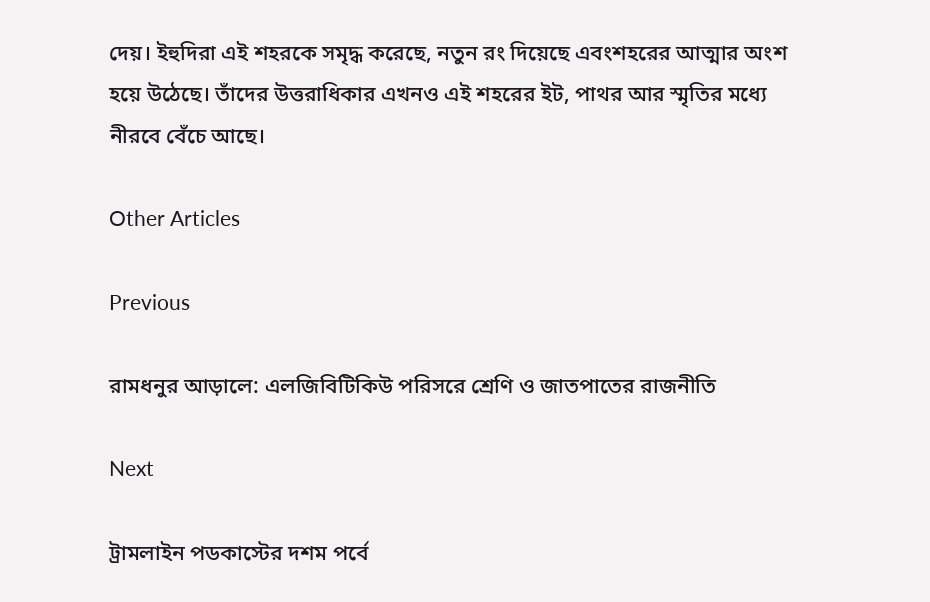দেয়। ইহুদিরা এই শহরকে সমৃদ্ধ করেছে, নতুন রং দিয়েছে এবংশহরের আত্মার অংশ হয়ে উঠেছে। তাঁদের উত্তরাধিকার এখনও এই শহরের ইট, পাথর আর স্মৃতির মধ্যে নীরবে বেঁচে আছে।

Other Articles

Previous

রামধনুর আড়ালে: এলজিবিটিকিউ পরিসরে শ্রেণি ও জাতপাতের রাজনীতি

Next

ট্রামলাইন পডকাস্টের দশম পর্বে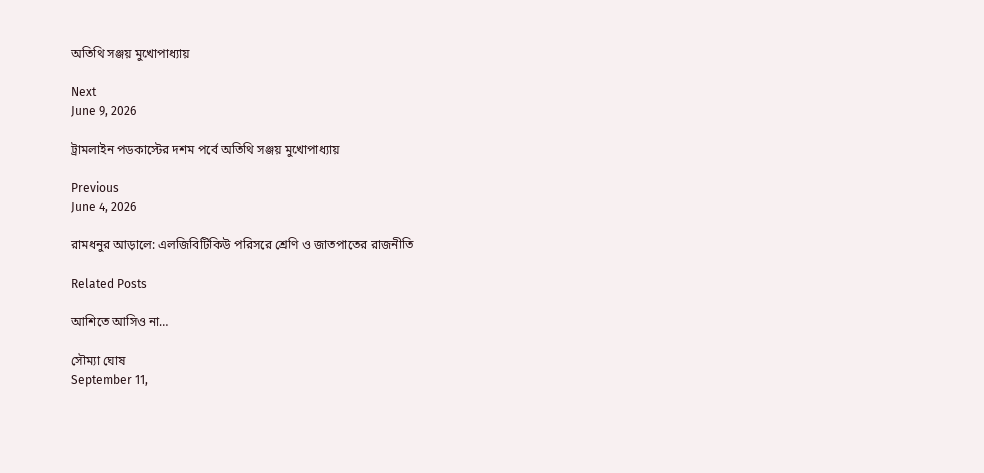অতিথি সঞ্জয় মুখোপাধ্যায়

Next
June 9, 2026

ট্রামলাইন পডকাস্টের দশম পর্বে অতিথি সঞ্জয় মুখোপাধ্যায়

Previous
June 4, 2026

রামধনুর আড়ালে: এলজিবিটিকিউ পরিসরে শ্রেণি ও জাতপাতের রাজনীতি

Related Posts

আশিতে আসিও না…

সৌম্যা ঘোষ
September 11,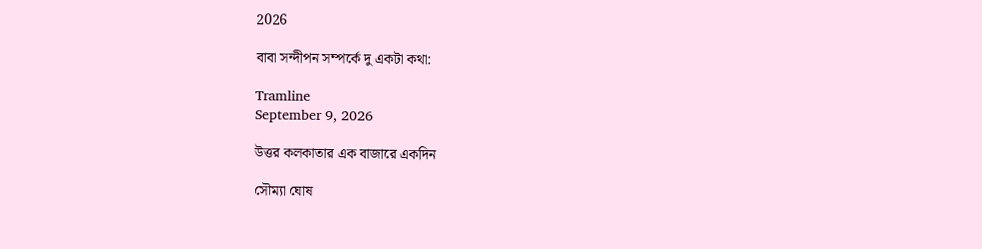2026

বাবা সন্দীপন সম্পর্কে দু একটা কথা:

Tramline
September 9, 2026

উত্তর কলকাতার এক বাজারে একদিন

সৌম্যা ঘোষ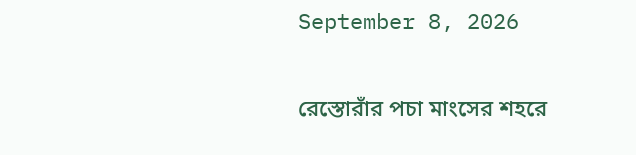September 8, 2026

রেস্তোরাঁর পচা মাংসের শহরে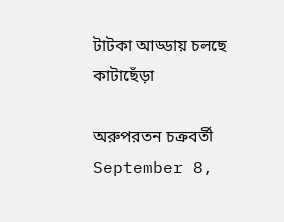টাটকা আড্ডায় চলছে কাটাছেঁড়া

অরুপরতন চক্রবর্তী
September 8,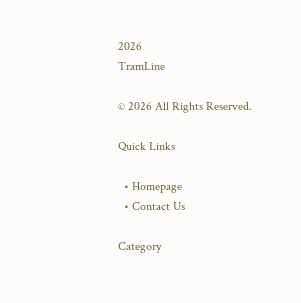2026
TramLine

© 2026 All Rights Reserved.

Quick Links

  • Homepage
  • Contact Us

Category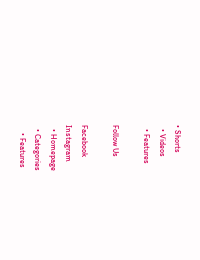• Shorts
  • Videos
  • Features

Follow Us

Facebook
Instagram
  • Homepage
  • Categories
    • Features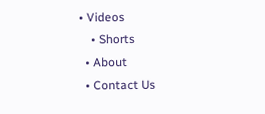• Videos
    • Shorts
  • About
  • Contact Us